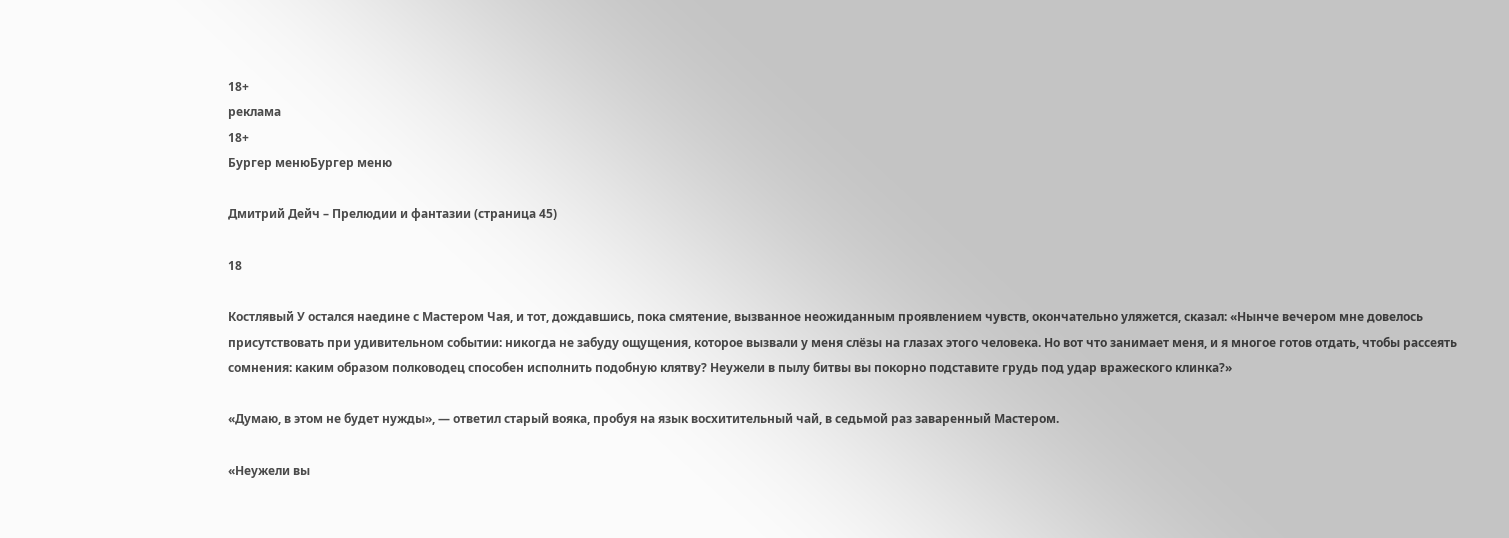18+
реклама
18+
Бургер менюБургер меню

Дмитрий Дейч – Прелюдии и фантазии (страница 45)

18

Костлявый У остался наедине с Мастером Чая, и тот, дождавшись, пока смятение, вызванное неожиданным проявлением чувств, окончательно уляжется, сказал: «Нынче вечером мне довелось присутствовать при удивительном событии: никогда не забуду ощущения, которое вызвали у меня слёзы на глазах этого человека. Но вот что занимает меня, и я многое готов отдать, чтобы рассеять сомнения: каким образом полководец способен исполнить подобную клятву? Неужели в пылу битвы вы покорно подставите грудь под удар вражеского клинка?»

«Думаю, в этом не будет нужды», — ответил старый вояка, пробуя на язык восхитительный чай, в седьмой раз заваренный Мастером.

«Неужели вы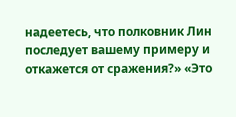надеетесь, что полковник Лин последует вашему примеру и откажется от сражения?» «Это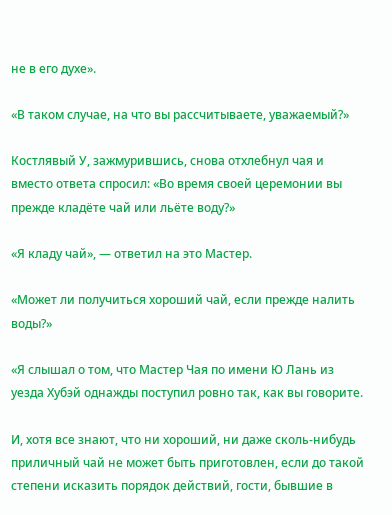не в его духе».

«В таком случае, на что вы рассчитываете, уважаемый?»

Костлявый У, зажмурившись, снова отхлебнул чая и вместо ответа спросил: «Во время своей церемонии вы прежде кладёте чай или льёте воду?»

«Я кладу чай», — ответил на это Мастер.

«Может ли получиться хороший чай, если прежде налить воды?»

«Я слышал о том, что Мастер Чая по имени Ю Лань из уезда Хубэй однажды поступил ровно так, как вы говорите.

И, хотя все знают, что ни хороший, ни даже сколь-нибудь приличный чай не может быть приготовлен, если до такой степени исказить порядок действий, гости, бывшие в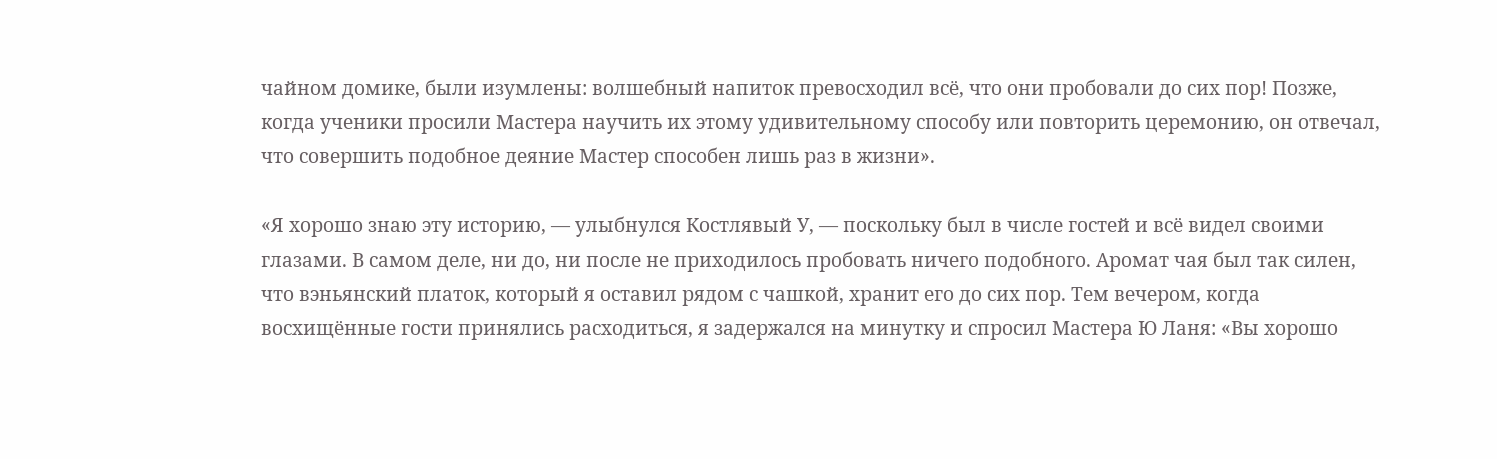чайном домике, были изумлены: волшебный напиток превосходил всё, что они пробовали до сих пор! Позже, когда ученики просили Мастера научить их этому удивительному способу или повторить церемонию, он отвечал, что совершить подобное деяние Мастер способен лишь раз в жизни».

«Я хорошо знаю эту историю, — улыбнулся Костлявый У, — поскольку был в числе гостей и всё видел своими глазами. В самом деле, ни до, ни после не приходилось пробовать ничего подобного. Аромат чая был так силен, что вэньянский платок, который я оставил рядом с чашкой, хранит его до сих пор. Тем вечером, когда восхищённые гости принялись расходиться, я задержался на минутку и спросил Мастера Ю Ланя: «Вы хорошо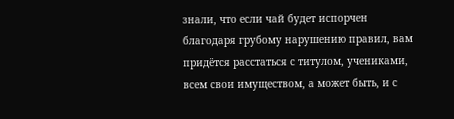знали, что если чай будет испорчен благодаря грубому нарушению правил, вам придётся расстаться с титулом, учениками, всем свои имуществом, а может быть, и с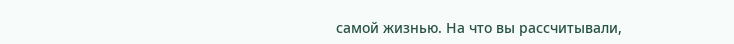самой жизнью. На что вы рассчитывали,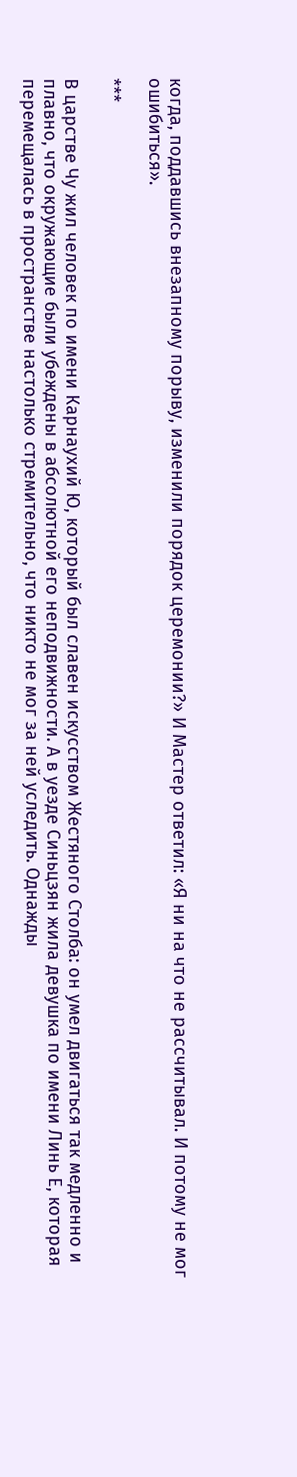когда, поддавшись внезапному порыву, изменили порядок церемонии?» И Мастер ответил: «Я ни на что не рассчитывал. И потому не мог ошибиться».

***

В царстве Чу жил человек по имени Карнаухий Ю, который был славен искусством Жестяного Столба: он умел двигаться так медленно и плавно, что окружающие были убеждены в абсолютной его неподвижности. А в уезде Синьцзян жила девушка по имени Линь Е, которая перемещалась в пространстве настолько стремительно, что никто не мог за ней уследить. Однажды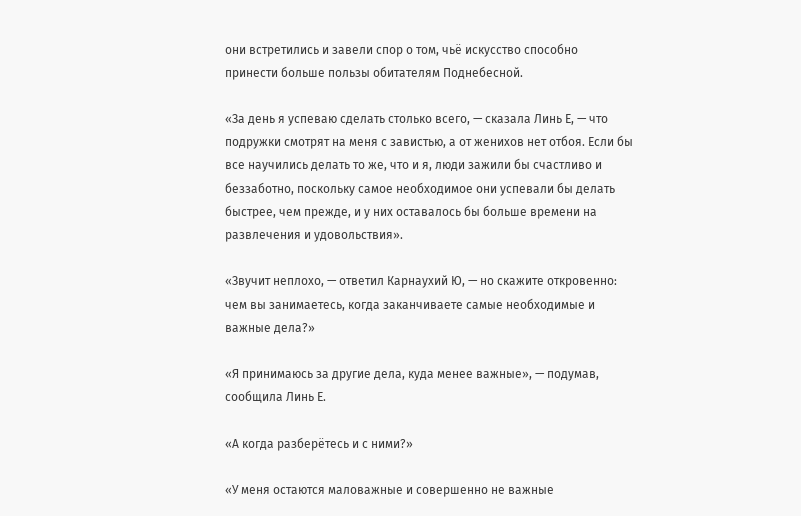они встретились и завели спор о том, чьё искусство способно принести больше пользы обитателям Поднебесной.

«За день я успеваю сделать столько всего, — сказала Линь Е, — что подружки смотрят на меня с завистью, а от женихов нет отбоя. Если бы все научились делать то же, что и я, люди зажили бы счастливо и беззаботно, поскольку самое необходимое они успевали бы делать быстрее, чем прежде, и у них оставалось бы больше времени на развлечения и удовольствия».

«Звучит неплохо, — ответил Карнаухий Ю, — но скажите откровенно: чем вы занимаетесь, когда заканчиваете самые необходимые и важные дела?»

«Я принимаюсь за другие дела, куда менее важные», — подумав, сообщила Линь Е.

«А когда разберётесь и с ними?»

«У меня остаются маловажные и совершенно не важные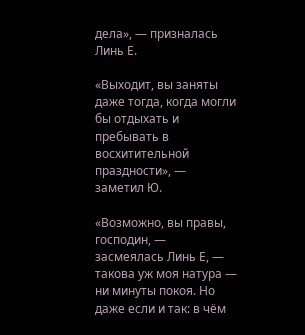дела», — призналась Линь Е.

«Выходит, вы заняты даже тогда, когда могли бы отдыхать и пребывать в восхитительной праздности», — заметил Ю.

«Возможно, вы правы, господин, — засмеялась Линь Е, — такова уж моя натура — ни минуты покоя. Но даже если и так: в чём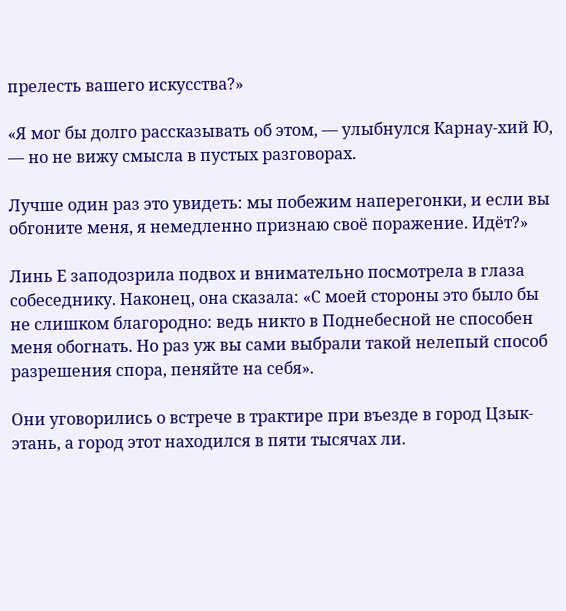прелесть вашего искусства?»

«Я мог бы долго рассказывать об этом, — улыбнулся Карнау-хий Ю, — но не вижу смысла в пустых разговорах.

Лучше один раз это увидеть: мы побежим наперегонки, и если вы обгоните меня, я немедленно признаю своё поражение. Идёт?»

Линь Е заподозрила подвох и внимательно посмотрела в глаза собеседнику. Наконец, она сказала: «С моей стороны это было бы не слишком благородно: ведь никто в Поднебесной не способен меня обогнать. Но раз уж вы сами выбрали такой нелепый способ разрешения спора, пеняйте на себя».

Они уговорились о встрече в трактире при въезде в город Цзык-этань, а город этот находился в пяти тысячах ли.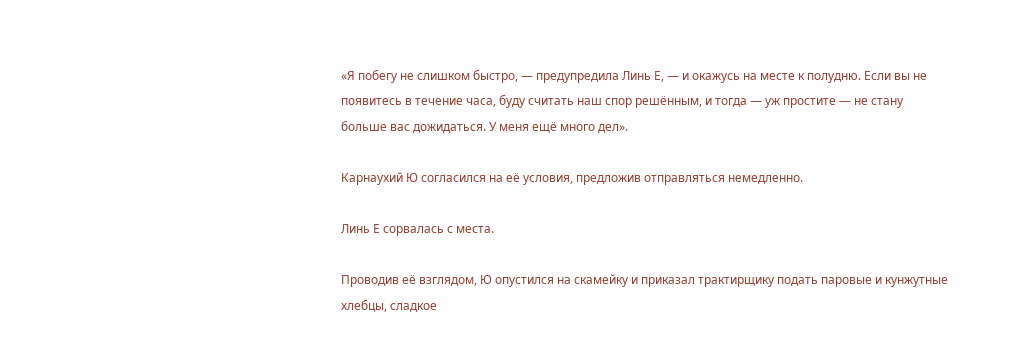«Я побегу не слишком быстро, — предупредила Линь Е, — и окажусь на месте к полудню. Если вы не появитесь в течение часа, буду считать наш спор решённым, и тогда — уж простите — не стану больше вас дожидаться. У меня ещё много дел».

Карнаухий Ю согласился на её условия, предложив отправляться немедленно.

Линь Е сорвалась с места.

Проводив её взглядом, Ю опустился на скамейку и приказал трактирщику подать паровые и кунжутные хлебцы, сладкое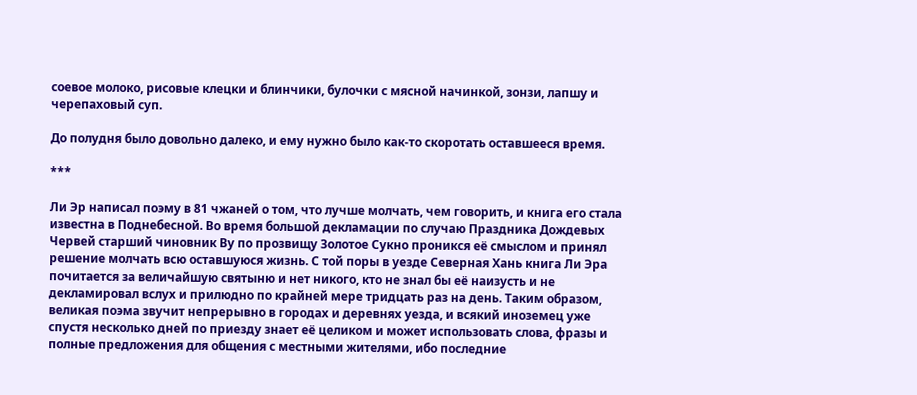соевое молоко, рисовые клецки и блинчики, булочки с мясной начинкой, зонзи, лапшу и черепаховый суп.

До полудня было довольно далеко, и ему нужно было как-то скоротать оставшееся время.

***

Ли Эр написал поэму в 81 чжаней о том, что лучше молчать, чем говорить, и книга его стала известна в Поднебесной. Во время большой декламации по случаю Праздника Дождевых Червей старший чиновник Ву по прозвищу Золотое Сукно проникся её смыслом и принял решение молчать всю оставшуюся жизнь. С той поры в уезде Северная Хань книга Ли Эра почитается за величайшую святыню и нет никого, кто не знал бы её наизусть и не декламировал вслух и прилюдно по крайней мере тридцать раз на день. Таким образом, великая поэма звучит непрерывно в городах и деревнях уезда, и всякий иноземец уже спустя несколько дней по приезду знает её целиком и может использовать слова, фразы и полные предложения для общения с местными жителями, ибо последние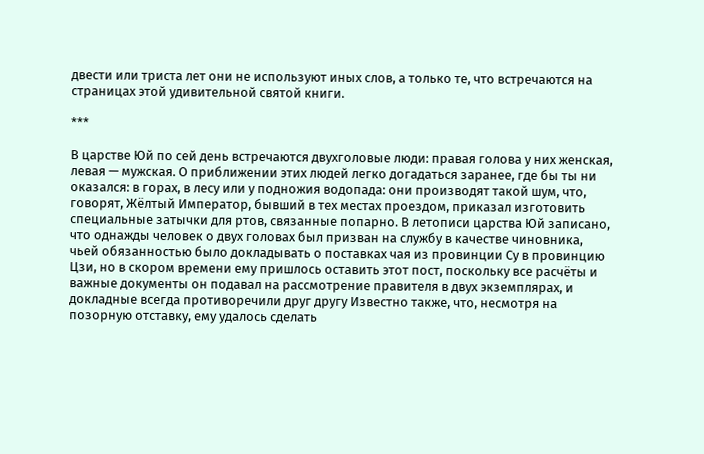двести или триста лет они не используют иных слов, а только те, что встречаются на страницах этой удивительной святой книги.

***

В царстве Юй по сей день встречаются двухголовые люди: правая голова у них женская, левая — мужская. О приближении этих людей легко догадаться заранее, где бы ты ни оказался: в горах, в лесу или у подножия водопада: они производят такой шум, что, говорят, Жёлтый Император, бывший в тех местах проездом, приказал изготовить специальные затычки для ртов, связанные попарно. В летописи царства Юй записано, что однажды человек о двух головах был призван на службу в качестве чиновника, чьей обязанностью было докладывать о поставках чая из провинции Су в провинцию Цзи, но в скором времени ему пришлось оставить этот пост, поскольку все расчёты и важные документы он подавал на рассмотрение правителя в двух экземплярах, и докладные всегда противоречили друг другу Известно также, что, несмотря на позорную отставку, ему удалось сделать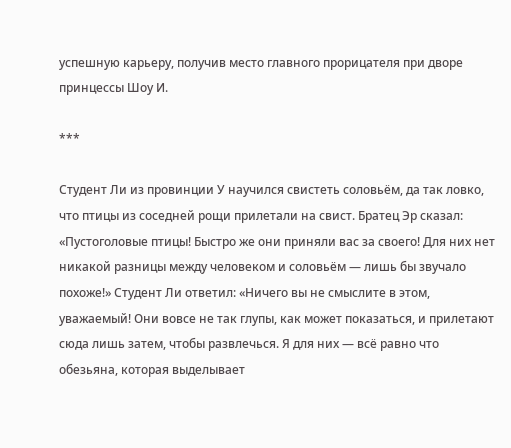успешную карьеру, получив место главного прорицателя при дворе принцессы Шоу И.

***

Студент Ли из провинции У научился свистеть соловьём, да так ловко, что птицы из соседней рощи прилетали на свист. Братец Эр сказал: «Пустоголовые птицы! Быстро же они приняли вас за своего! Для них нет никакой разницы между человеком и соловьём — лишь бы звучало похоже!» Студент Ли ответил: «Ничего вы не смыслите в этом, уважаемый! Они вовсе не так глупы, как может показаться, и прилетают сюда лишь затем, чтобы развлечься. Я для них — всё равно что обезьяна, которая выделывает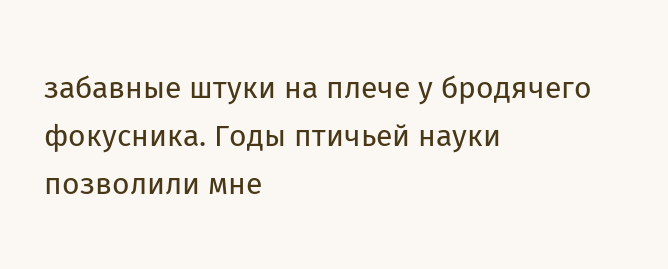забавные штуки на плече у бродячего фокусника. Годы птичьей науки позволили мне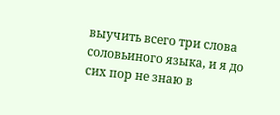выучить всего три слова соловьиного языка, и я до сих пор не знаю в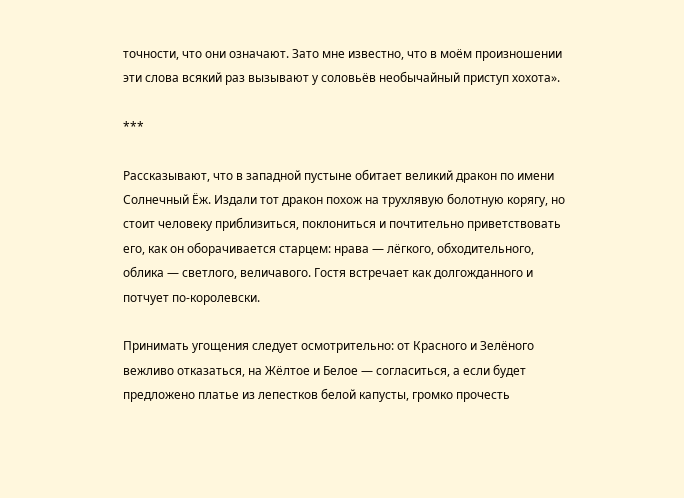точности, что они означают. Зато мне известно, что в моём произношении эти слова всякий раз вызывают у соловьёв необычайный приступ хохота».

***

Рассказывают, что в западной пустыне обитает великий дракон по имени Солнечный Ёж. Издали тот дракон похож на трухлявую болотную корягу, но стоит человеку приблизиться, поклониться и почтительно приветствовать его, как он оборачивается старцем: нрава — лёгкого, обходительного, облика — светлого, величавого. Гостя встречает как долгожданного и потчует по-королевски.

Принимать угощения следует осмотрительно: от Красного и Зелёного вежливо отказаться, на Жёлтое и Белое — согласиться, а если будет предложено платье из лепестков белой капусты, громко прочесть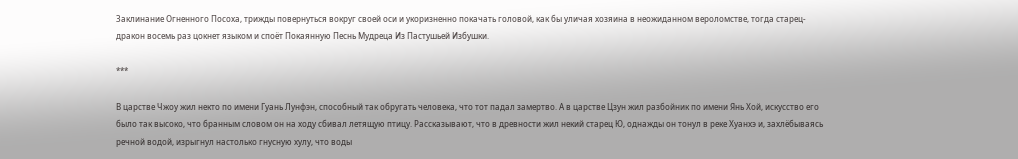Заклинание Огненного Посоха, трижды повернуться вокруг своей оси и укоризненно покачать головой, как бы уличая хозяина в неожиданном вероломстве, тогда старец-дракон восемь раз цокнет языком и споёт Покаянную Песнь Мудреца Из Пастушьей Избушки.

***

В царстве Чжоу жил некто по имени Гуань Лунфэн, способный так обругать человека, что тот падал замертво. А в царстве Цзун жил разбойник по имени Янь Хой, искусство его было так высоко, что бранным словом он на ходу сбивал летящую птицу. Рассказывают, что в древности жил некий старец Ю, однажды он тонул в реке Хуанхэ и, захлёбываясь речной водой, изрыгнул настолько гнусную хулу, что воды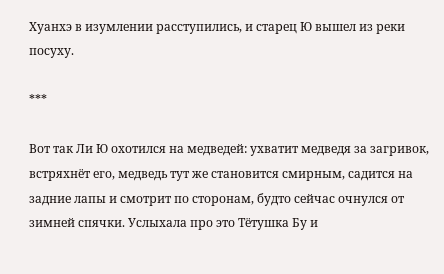Хуанхэ в изумлении расступились, и старец Ю вышел из реки посуху.

***

Вот так Ли Ю охотился на медведей: ухватит медведя за загривок, встряхнёт его, медведь тут же становится смирным, садится на задние лапы и смотрит по сторонам, будто сейчас очнулся от зимней спячки. Услыхала про это Тётушка Бу и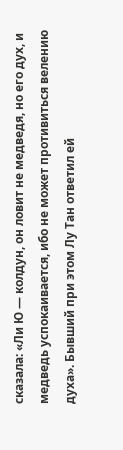сказала: «Ли Ю — колдун, он ловит не медведя, но его дух, и медведь успокаивается, ибо не может противиться велению духа». Бывший при этом Лу Тан ответил ей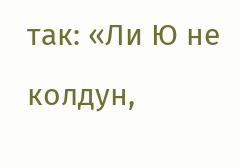так: «Ли Ю не колдун,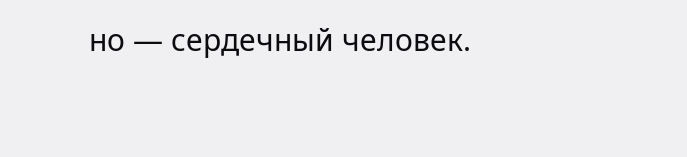но — сердечный человек.